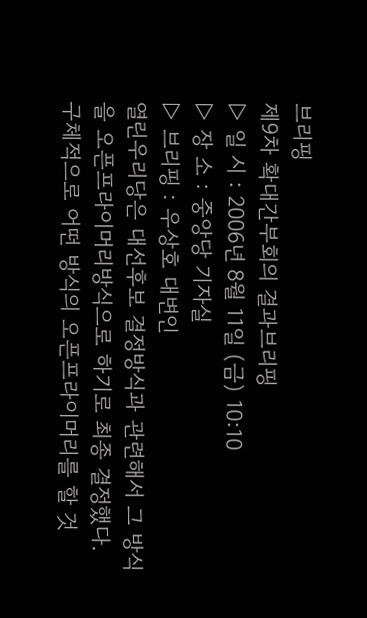브리핑
제9차 확대간부회의 결과브리핑
▷ 일 시 : 2006년 8월 11일 (금) 10:10
▷ 장 소 : 중앙당 기자실
▷ 브리핑 : 우상호 대변인
열린우리당은 대선후보 결정방식과 관련해서 그 방식을 오픈프라이머리방식으로 하기로 최종 결정했다.
구체적으로 어떤 방식의 오픈프라이머리를 할 것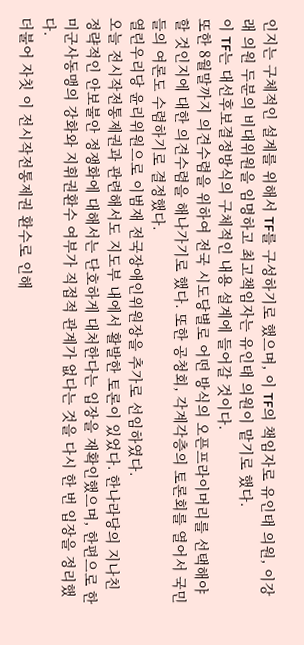인지는 구체적인 설계를 위해서 TF를 구성하기로 했으며, 이 TF의 책임자로 유인태 의원, 이강래 의원 두분의 비대위원을 임명하고 최고책임자는 유인태 의원이 맡기로 했다.
이 TF는 대선후보결정방식의 구체적인 내용 설계에 들어갈 것이다.
또한 8월말까지 의견수렴을 위하여 전국 시도당별로 어떤 방식의 오픈프라이머리를 선택해야 할 것인지에 대한 의견수렴을 해나가기로 했다. 또한 공청회, 각계각층의 토론회를 열어서 국민들의 여론도 수렴하기로 결정했다.
열린우리당 윤리위원으로 이범재 전국장애인위원장을 추가로 선임하였다.
오늘 전시작전통제권과 관련해서도 지도부 내에서 활발한 토론이 있었다. 한나라당의 지나친 정략적인 안보불안 정쟁화에 대해서는 단호하게 대처한다는 입장을 재확인했으며, 한편으로 한미군사동맹의 강화와 지휘권환수 여부가 직접적 관계가 없다는 것을 다시 한 번 입장을 정리했다.
더불어 자칫 이 전시작전통제권 환수로 인해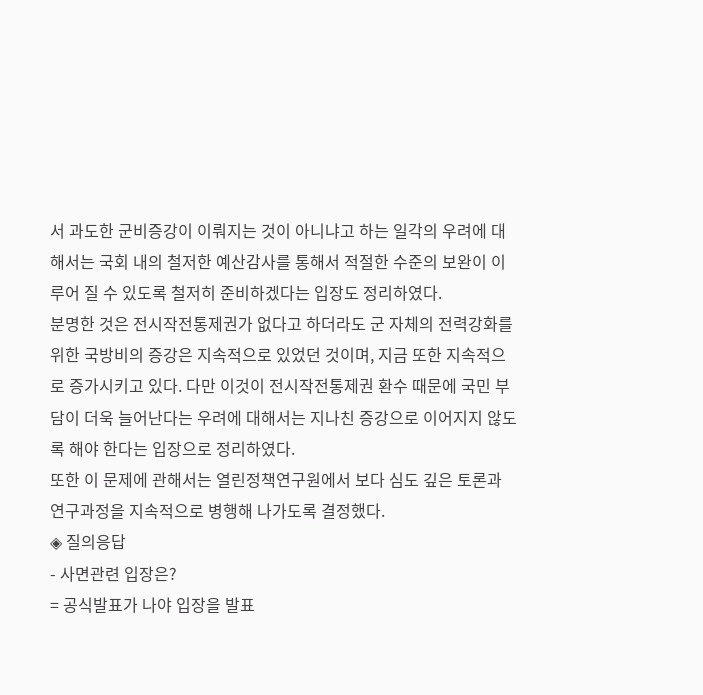서 과도한 군비증강이 이뤄지는 것이 아니냐고 하는 일각의 우려에 대해서는 국회 내의 철저한 예산감사를 통해서 적절한 수준의 보완이 이루어 질 수 있도록 철저히 준비하겠다는 입장도 정리하였다.
분명한 것은 전시작전통제권가 없다고 하더라도 군 자체의 전력강화를 위한 국방비의 증강은 지속적으로 있었던 것이며, 지금 또한 지속적으로 증가시키고 있다. 다만 이것이 전시작전통제권 환수 때문에 국민 부담이 더욱 늘어난다는 우려에 대해서는 지나친 증강으로 이어지지 않도록 해야 한다는 입장으로 정리하였다.
또한 이 문제에 관해서는 열린정책연구원에서 보다 심도 깊은 토론과 연구과정을 지속적으로 병행해 나가도록 결정했다.
◈ 질의응답
- 사면관련 입장은?
= 공식발표가 나야 입장을 발표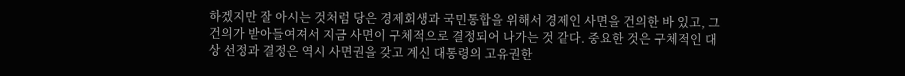하겠지만 잘 아시는 것처럼 당은 경제회생과 국민통합을 위해서 경제인 사면을 건의한 바 있고, 그 건의가 받아들여져서 지금 사면이 구체적으로 결정되어 나가는 것 같다. 중요한 것은 구체적인 대상 선정과 결정은 역시 사면권을 갖고 계신 대통령의 고유권한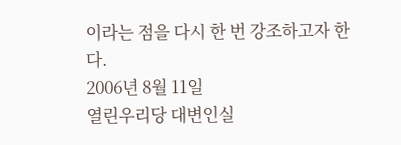이라는 점을 다시 한 번 강조하고자 한다.
2006년 8월 11일
열린우리당 대변인실